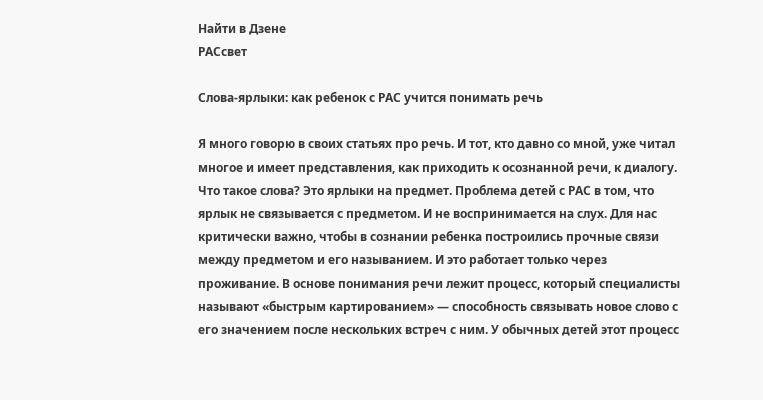Найти в Дзене
РАСсвет

Слова-ярлыки: как ребенок с РАС учится понимать речь

Я много говорю в своих статьях про речь. И тот, кто давно со мной, уже читал многое и имеет представления, как приходить к осознанной речи, к диалогу. Что такое слова? Это ярлыки на предмет. Проблема детей с РАС в том, что ярлык не связывается с предметом. И не воспринимается на слух. Для нас критически важно, чтобы в сознании ребенка построились прочные связи между предметом и его называнием. И это работает только через проживание. В основе понимания речи лежит процесс, который специалисты называют «быстрым картированием» — способность связывать новое слово с его значением после нескольких встреч с ним. У обычных детей этот процесс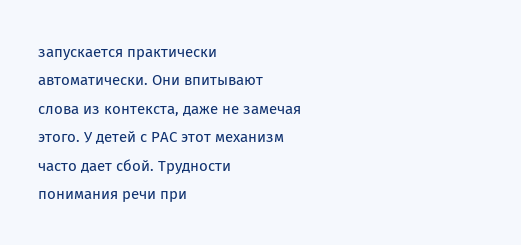запускается практически автоматически. Они впитывают слова из контекста, даже не замечая этого. У детей с РАС этот механизм часто дает сбой. Трудности понимания речи при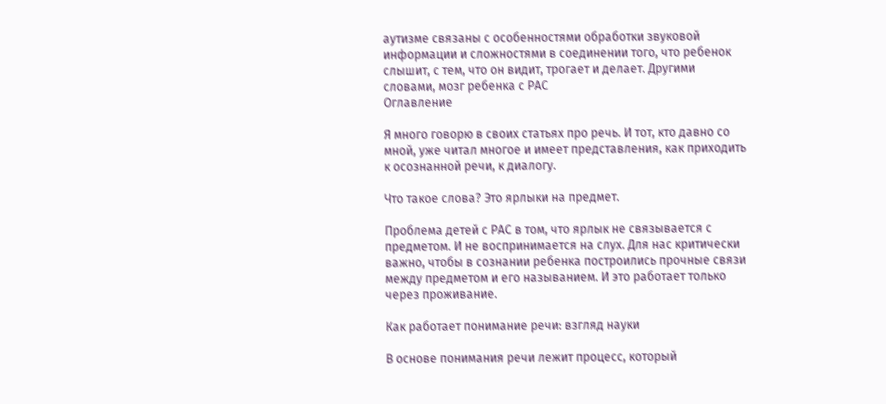аутизме связаны с особенностями обработки звуковой информации и сложностями в соединении того, что ребенок слышит, с тем, что он видит, трогает и делает. Другими словами, мозг ребенка с РАС
Оглавление

Я много говорю в своих статьях про речь. И тот, кто давно со мной, уже читал многое и имеет представления, как приходить к осознанной речи, к диалогу.

Что такое слова? Это ярлыки на предмет.

Проблема детей с РАС в том, что ярлык не связывается с предметом. И не воспринимается на слух. Для нас критически важно, чтобы в сознании ребенка построились прочные связи между предметом и его называнием. И это работает только через проживание.

Как работает понимание речи: взгляд науки

В основе понимания речи лежит процесс, который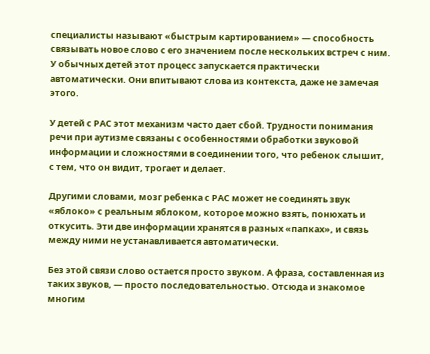специалисты называют «быстрым картированием» — способность связывать новое слово с его значением после нескольких встреч с ним. У обычных детей этот процесс запускается практически автоматически. Они впитывают слова из контекста, даже не замечая этого.

У детей с РАС этот механизм часто дает сбой. Трудности понимания речи при аутизме связаны с особенностями обработки звуковой информации и сложностями в соединении того, что ребенок слышит, с тем, что он видит, трогает и делает.

Другими словами, мозг ребенка с РАС может не соединять звук «яблоко» с реальным яблоком, которое можно взять, понюхать и откусить. Эти две информации хранятся в разных «папках», и связь между ними не устанавливается автоматически.

Без этой связи слово остается просто звуком. А фраза, составленная из таких звуков, — просто последовательностью. Отсюда и знакомое многим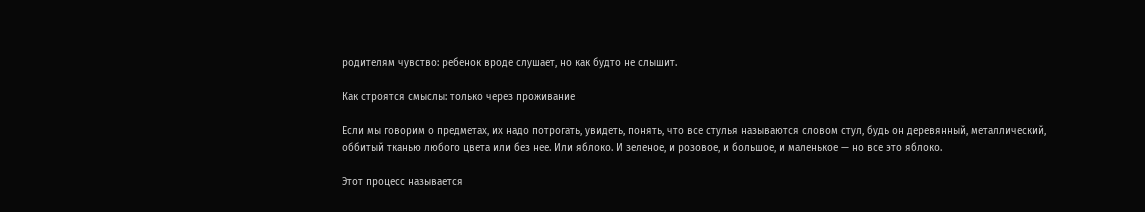родителям чувство: ребенок вроде слушает, но как будто не слышит.

Как строятся смыслы: только через проживание

Если мы говорим о предметах, их надо потрогать, увидеть, понять, что все стулья называются словом стул, будь он деревянный, металлический, оббитый тканью любого цвета или без нее. Или яблоко. И зеленое, и розовое, и большое, и маленькое — но все это яблоко.

Этот процесс называется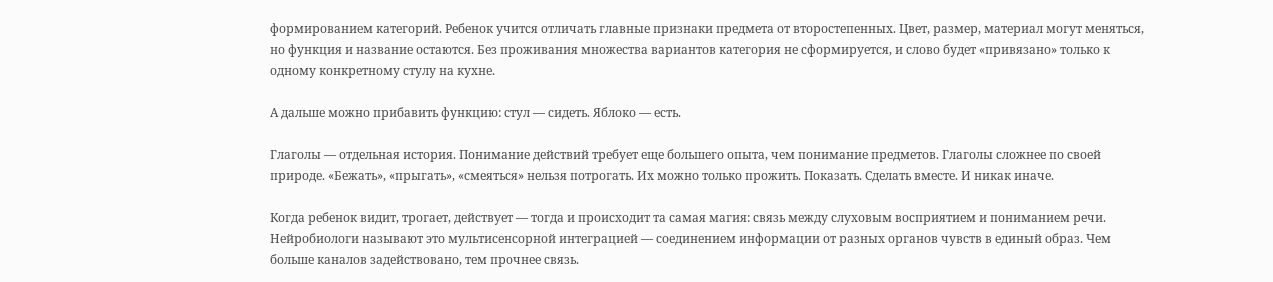формированием категорий. Ребенок учится отличать главные признаки предмета от второстепенных. Цвет, размер, материал могут меняться, но функция и название остаются. Без проживания множества вариантов категория не сформируется, и слово будет «привязано» только к одному конкретному стулу на кухне.

А дальше можно прибавить функцию: стул — сидеть. Яблоко — есть.

Глаголы — отдельная история. Понимание действий требует еще большего опыта, чем понимание предметов. Глаголы сложнее по своей природе. «Бежать», «прыгать», «смеяться» нельзя потрогать. Их можно только прожить. Показать. Сделать вместе. И никак иначе.

Когда ребенок видит, трогает, действует — тогда и происходит та самая магия: связь между слуховым восприятием и пониманием речи. Нейробиологи называют это мультисенсорной интеграцией — соединением информации от разных органов чувств в единый образ. Чем больше каналов задействовано, тем прочнее связь.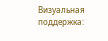Визуальная поддержка: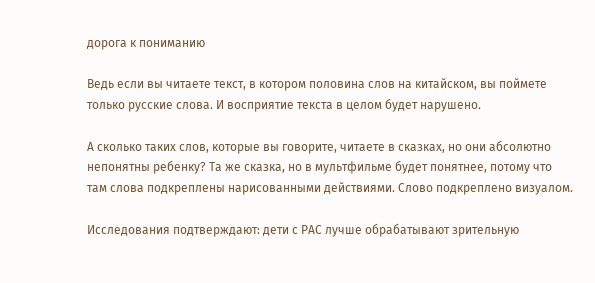дорога к пониманию

Ведь если вы читаете текст, в котором половина слов на китайском, вы поймете только русские слова. И восприятие текста в целом будет нарушено.

А сколько таких слов, которые вы говорите, читаете в сказках, но они абсолютно непонятны ребенку? Та же сказка, но в мультфильме будет понятнее, потому что там слова подкреплены нарисованными действиями. Слово подкреплено визуалом.

Исследования подтверждают: дети с РАС лучше обрабатывают зрительную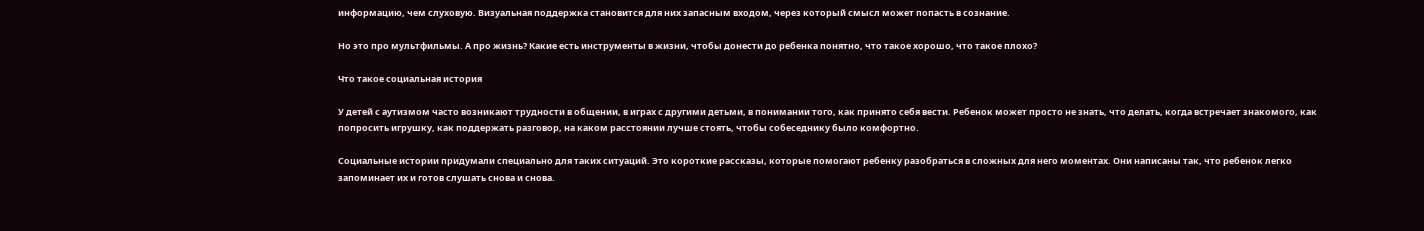информацию, чем слуховую. Визуальная поддержка становится для них запасным входом, через который смысл может попасть в сознание.

Но это про мультфильмы. А про жизнь? Какие есть инструменты в жизни, чтобы донести до ребенка понятно, что такое хорошо, что такое плохо?

Что такое социальная история

У детей с аутизмом часто возникают трудности в общении, в играх с другими детьми, в понимании того, как принято себя вести. Ребенок может просто не знать, что делать, когда встречает знакомого, как попросить игрушку, как поддержать разговор, на каком расстоянии лучше стоять, чтобы собеседнику было комфортно.

Социальные истории придумали специально для таких ситуаций. Это короткие рассказы, которые помогают ребенку разобраться в сложных для него моментах. Они написаны так, что ребенок легко запоминает их и готов слушать снова и снова.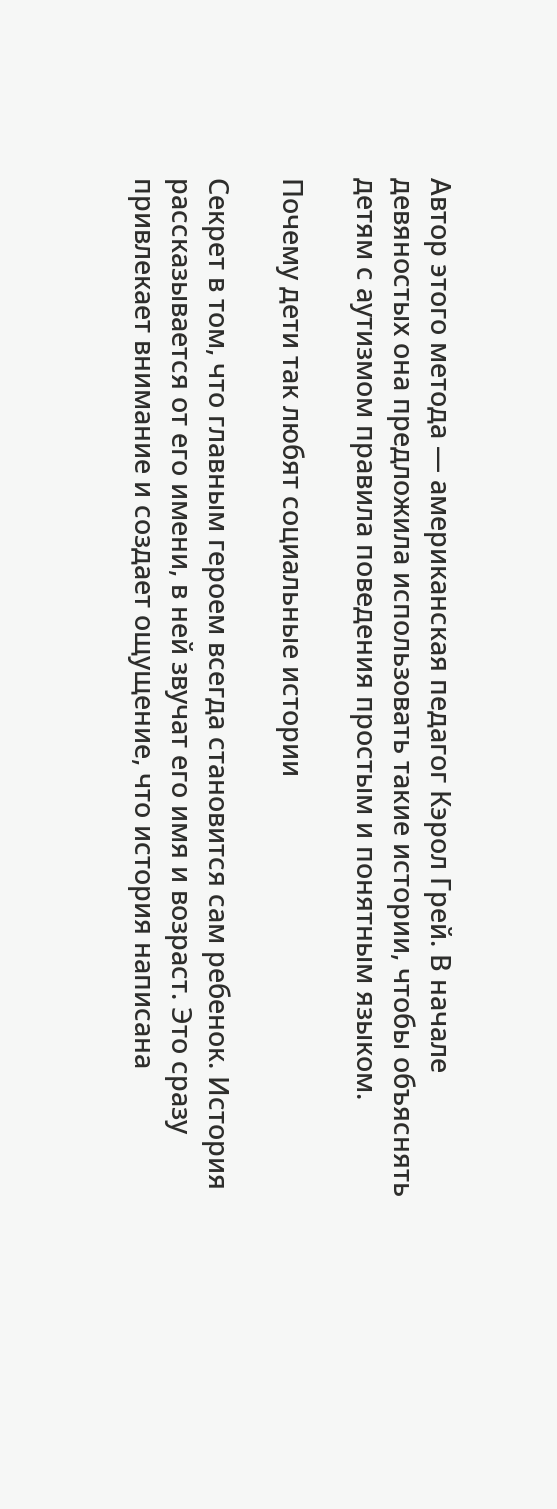Автор этого метода — американская педагог Кэрол Грей. В начале девяностых она предложила использовать такие истории, чтобы объяснять детям с аутизмом правила поведения простым и понятным языком.

Почему дети так любят социальные истории

Секрет в том, что главным героем всегда становится сам ребенок. История рассказывается от его имени, в ней звучат его имя и возраст. Это сразу привлекает внимание и создает ощущение, что история написана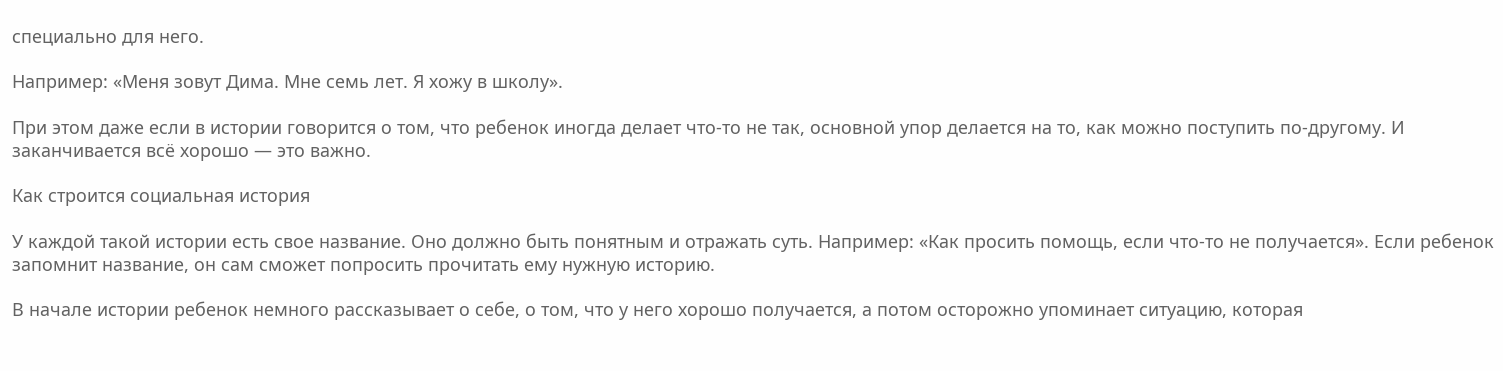специально для него.

Например: «Меня зовут Дима. Мне семь лет. Я хожу в школу».

При этом даже если в истории говорится о том, что ребенок иногда делает что-то не так, основной упор делается на то, как можно поступить по-другому. И заканчивается всё хорошо — это важно.

Как строится социальная история

У каждой такой истории есть свое название. Оно должно быть понятным и отражать суть. Например: «Как просить помощь, если что-то не получается». Если ребенок запомнит название, он сам сможет попросить прочитать ему нужную историю.

В начале истории ребенок немного рассказывает о себе, о том, что у него хорошо получается, а потом осторожно упоминает ситуацию, которая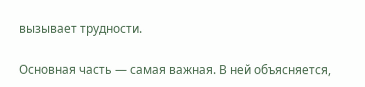вызывает трудности.

Основная часть — самая важная. В ней объясняется,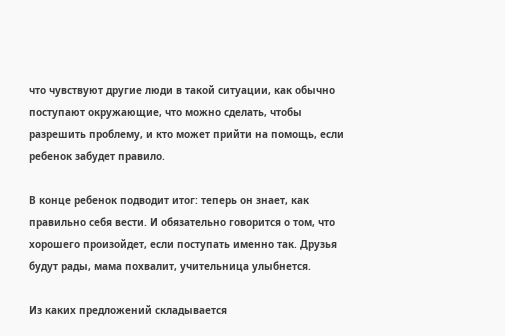что чувствуют другие люди в такой ситуации, как обычно поступают окружающие, что можно сделать, чтобы разрешить проблему, и кто может прийти на помощь, если ребенок забудет правило.

В конце ребенок подводит итог: теперь он знает, как правильно себя вести. И обязательно говорится о том, что хорошего произойдет, если поступать именно так. Друзья будут рады, мама похвалит, учительница улыбнется.

Из каких предложений складывается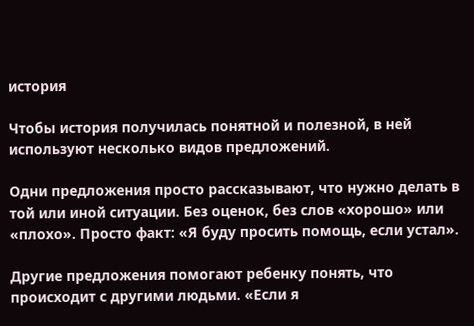история

Чтобы история получилась понятной и полезной, в ней используют несколько видов предложений.

Одни предложения просто рассказывают, что нужно делать в той или иной ситуации. Без оценок, без слов «хорошо» или «плохо». Просто факт: «Я буду просить помощь, если устал».

Другие предложения помогают ребенку понять, что происходит с другими людьми. «Если я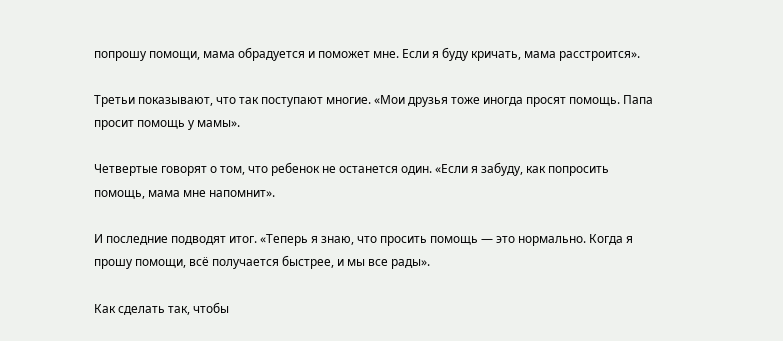попрошу помощи, мама обрадуется и поможет мне. Если я буду кричать, мама расстроится».

Третьи показывают, что так поступают многие. «Мои друзья тоже иногда просят помощь. Папа просит помощь у мамы».

Четвертые говорят о том, что ребенок не останется один. «Если я забуду, как попросить помощь, мама мне напомнит».

И последние подводят итог. «Теперь я знаю, что просить помощь — это нормально. Когда я прошу помощи, всё получается быстрее, и мы все рады».

Как сделать так, чтобы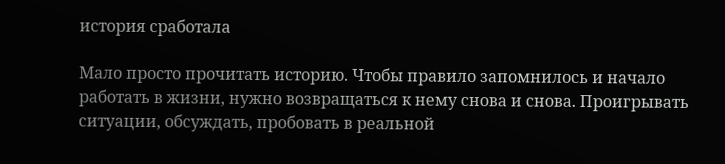история сработала

Мало просто прочитать историю. Чтобы правило запомнилось и начало работать в жизни, нужно возвращаться к нему снова и снова. Проигрывать ситуации, обсуждать, пробовать в реальной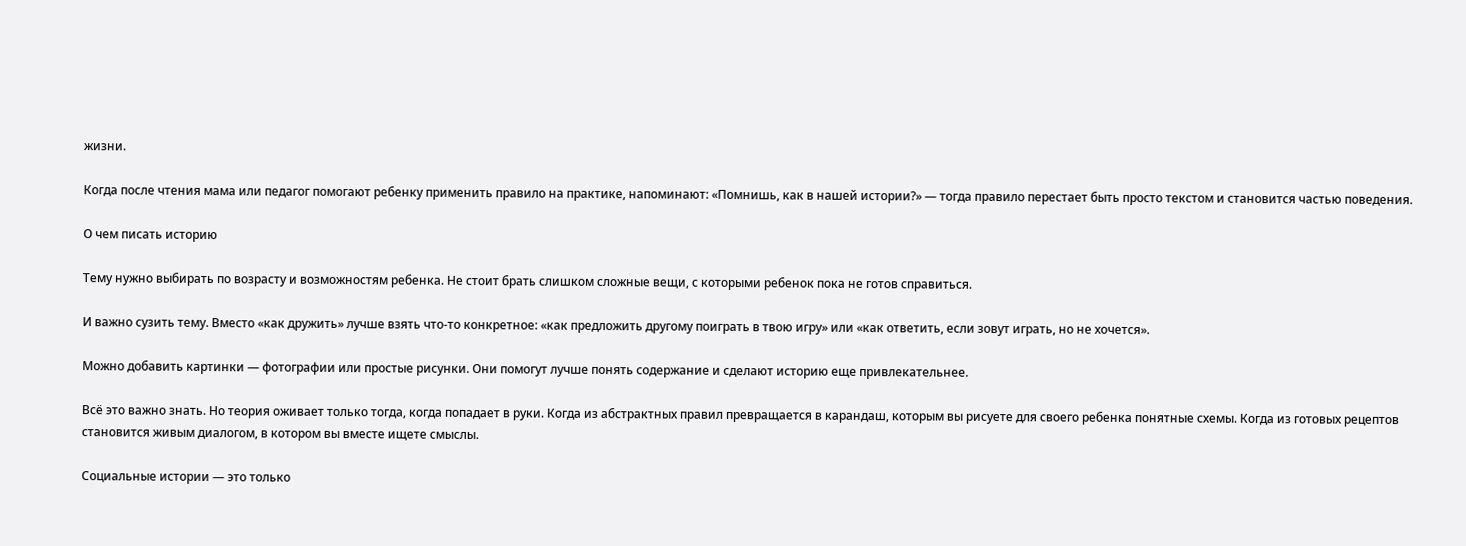жизни.

Когда после чтения мама или педагог помогают ребенку применить правило на практике, напоминают: «Помнишь, как в нашей истории?» — тогда правило перестает быть просто текстом и становится частью поведения.

О чем писать историю

Тему нужно выбирать по возрасту и возможностям ребенка. Не стоит брать слишком сложные вещи, с которыми ребенок пока не готов справиться.

И важно сузить тему. Вместо «как дружить» лучше взять что-то конкретное: «как предложить другому поиграть в твою игру» или «как ответить, если зовут играть, но не хочется».

Можно добавить картинки — фотографии или простые рисунки. Они помогут лучше понять содержание и сделают историю еще привлекательнее.

Всё это важно знать. Но теория оживает только тогда, когда попадает в руки. Когда из абстрактных правил превращается в карандаш, которым вы рисуете для своего ребенка понятные схемы. Когда из готовых рецептов становится живым диалогом, в котором вы вместе ищете смыслы.

Социальные истории — это только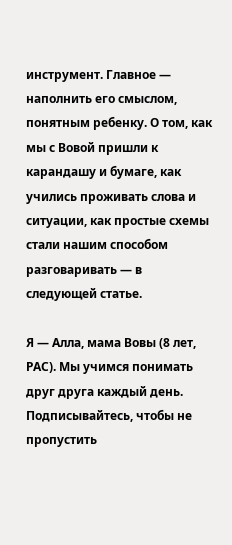инструмент. Главное — наполнить его смыслом, понятным ребенку. О том, как мы с Вовой пришли к карандашу и бумаге, как учились проживать слова и ситуации, как простые схемы стали нашим способом разговаривать — в следующей статье.

Я — Алла, мама Вовы (8 лет, РАС). Мы учимся понимать друг друга каждый день. Подписывайтесь, чтобы не пропустить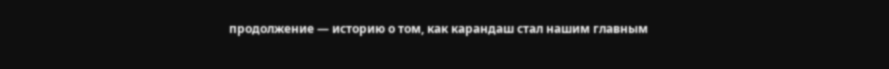продолжение — историю о том, как карандаш стал нашим главным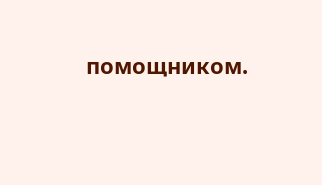помощником.